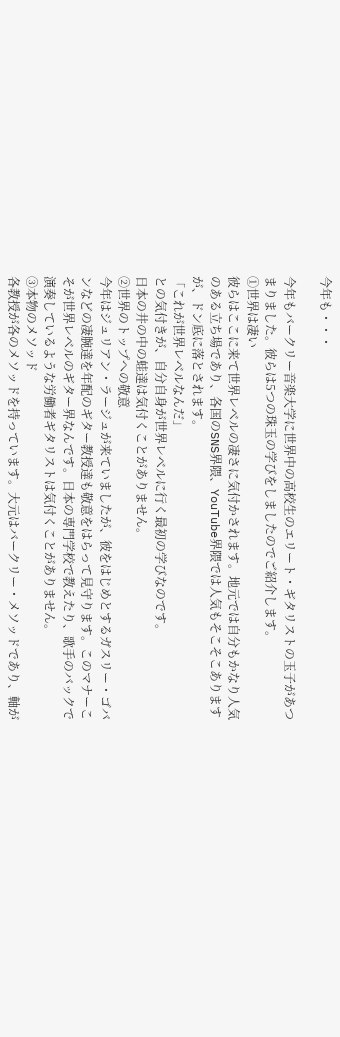今年も・・・

今年もバークリー音楽大学に世界中の高校生のエリート・ギタリストの玉子があつまりました。彼らは5つの珠玉の学びをしましたのでご紹介します。
①世界は凄い
彼らはここに来て世界レベルの凄さに気付かされます。地元では自分もかなり人気のある立ち場であり、各国のSNS界隈、YouTube界隈では人気もそこそこありますが、ドン底に落とされます。
「これが世界レベルなんだ」
との気付きが、自分自身が世界レベルに行く最初の学びなのです。
日本の井の中の蛙達は気付くことがありません。
②世界のトップへの敬意
今年はジュリアン・ラージュが来ていましたが、彼をはじめとするガスリー・ゴバンなどの凄腕達を年配のギター教授達も敬意をはらって見守ります。このマナーこそが世界レベルのギター界なんです。日本の専門学校で教えたり、歌手のバックで演奏しているような労働者ギタリストは気付くことがありません。
③本物のメソッド
各教授が各のメソッドを持っています。大元はバークリー・メソッドであり、軸が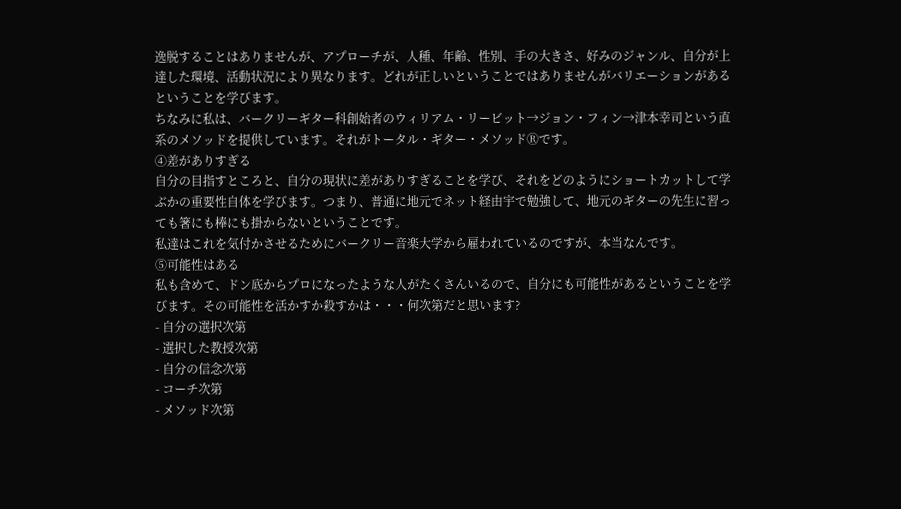逸脱することはありませんが、アプローチが、人種、年齢、性別、手の大きさ、好みのジャンル、自分が上達した環境、活動状況により異なります。どれが正しいということではありませんがバリエーションがあるということを学びます。
ちなみに私は、バークリーギター科創始者のウィリアム・リービット→ジョン・フィン→津本幸司という直系のメソッドを提供しています。それがトータル・ギター・メソッドⓇです。
④差がありすぎる
自分の目指すところと、自分の現状に差がありすぎることを学び、それをどのようにショートカットして学ぶかの重要性自体を学びます。つまり、普通に地元でネット経由宇で勉強して、地元のギターの先生に習っても箸にも棒にも掛からないということです。
私達はこれを気付かさせるためにバークリー音楽大学から雇われているのですが、本当なんです。
⑤可能性はある
私も含めて、ドン底からプロになったような人がたくさんいるので、自分にも可能性があるということを学びます。その可能性を活かすか殺すかは・・・何次第だと思います?
- 自分の選択次第
- 選択した教授次第
- 自分の信念次第
- コーチ次第
- メソッド次第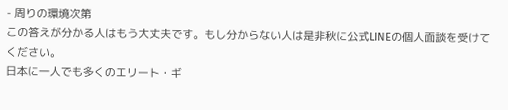- 周りの環境次第
この答えが分かる人はもう大丈夫です。もし分からない人は是非秋に公式LINEの個人面談を受けてください。
日本に一人でも多くのエリート・ギ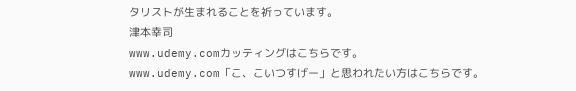タリストが生まれることを祈っています。
津本幸司
www.udemy.comカッティングはこちらです。
www.udemy.com「こ、こいつすげー」と思われたい方はこちらです。